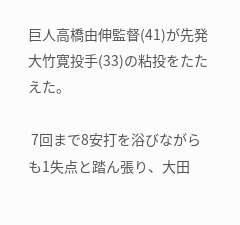巨人高橋由伸監督(41)が先発大竹寛投手(33)の粘投をたたえた。

 7回まで8安打を浴びながらも1失点と踏ん張り、大田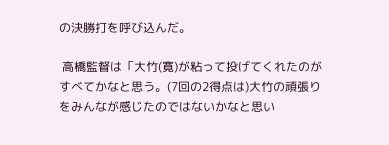の決勝打を呼び込んだ。

 高橋監督は「大竹(寛)が粘って投げてくれたのがすべてかなと思う。(7回の2得点は)大竹の頑張りをみんなが感じたのではないかなと思い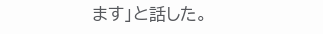ます」と話した。